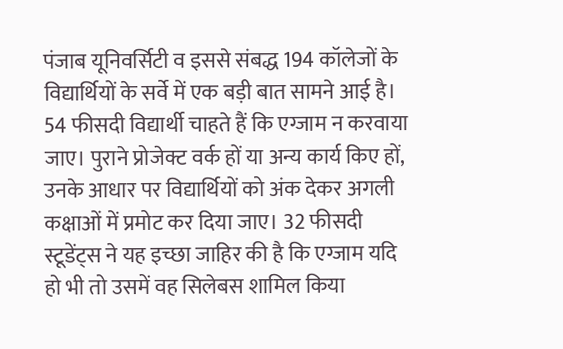पंजाब यूनिवर्सिटी व इससे संबद्ध 194 कॉलेजों के विद्यार्थियों के सर्वे में एक बड़ी बात सामने आई है। 54 फीसदी विद्यार्थी चाहते हैं कि एग्जाम न करवाया जाए। पुराने प्रोजेक्ट वर्क हों या अन्य कार्य किए हों, उनके आधार पर विद्यार्थियों को अंक देकर अगली कक्षाओं में प्रमोट कर दिया जाए। 32 फीसदी स्टूडेंट्स ने यह इच्छा जाहिर की है कि एग्जाम यदि हो भी तो उसमें वह सिलेबस शामिल किया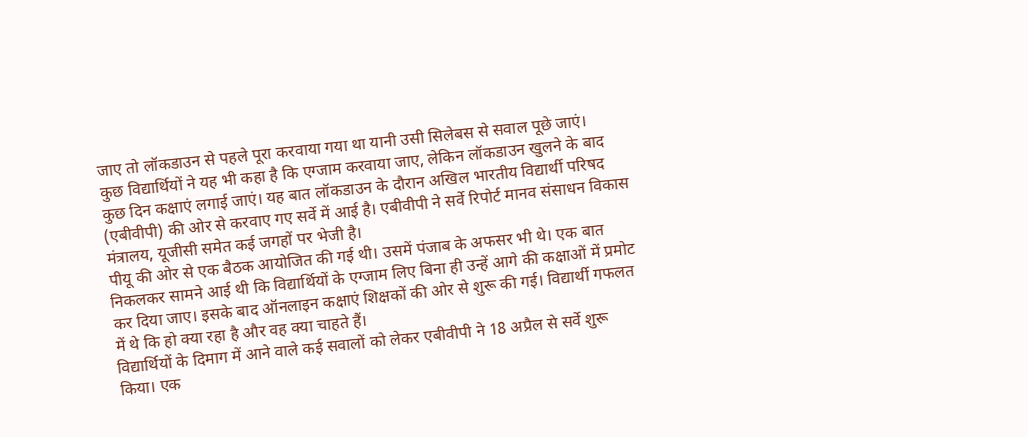जाए तो लॉकडाउन से पहले पूरा करवाया गया था यानी उसी सिलेबस से सवाल पूछे जाएं।
कुछ विद्यार्थियों ने यह भी कहा है कि एग्जाम करवाया जाए, लेकिन लॉकडाउन खुलने के बाद कुछ दिन कक्षाएं लगाई जाएं। यह बात लॉकडाउन के दौरान अखिल भारतीय विद्यार्थी परिषद (एबीवीपी) की ओर से करवाए गए सर्वे में आई है। एबीवीपी ने सर्वे रिपोर्ट मानव संसाधन विकास मंत्रालय, यूजीसी समेत कई जगहों पर भेजी है।
पीयू की ओर से एक बैठक आयोजित की गई थी। उसमें पंजाब के अफसर भी थे। एक बात निकलकर सामने आई थी कि विद्यार्थियों के एग्जाम लिए बिना ही उन्हें आगे की कक्षाओं में प्रमोट कर दिया जाए। इसके बाद ऑनलाइन कक्षाएं शिक्षकों की ओर से शुरू की गई। विद्यार्थी गफलत में थे कि हो क्या रहा है और वह क्या चाहते हैं।
विद्यार्थियों के दिमाग में आने वाले कई सवालों को लेकर एबीवीपी ने 18 अप्रैल से सर्वे शुरू किया। एक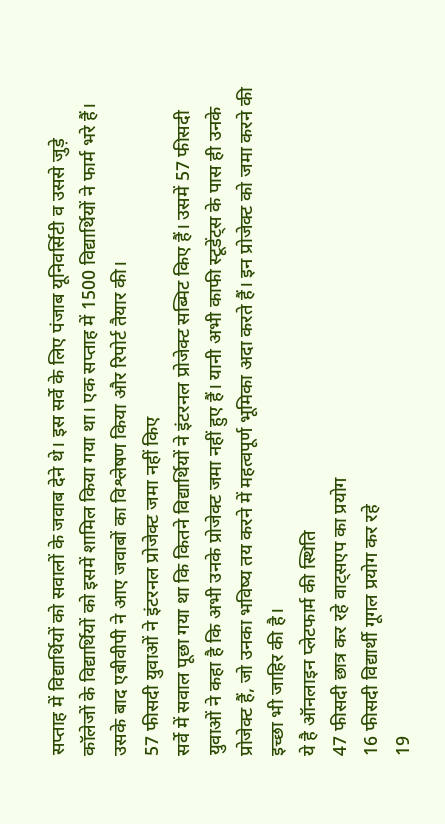सप्ताह में विद्यार्थियों को सवालों के जवाब देने थे। इस सर्वे के लिए पंजाब यूनिवर्सिटी व उससे जुड़े कॉलेजों के विद्यार्थियों को इसमें शामिल किया गया था। एक सप्ताह में 1500 विद्यार्थियों ने फार्म भरे हैं। उसके बाद एबीवीपी ने आए जवाबों का विश्लेषण किया और रिपोर्ट तैयार की।
57 फीसदी युवाओं ने इंटरनल प्रोजेक्ट जमा नहीं किए
सर्वे में सवाल पूछा गया था कि कितने विद्यार्थियों ने इंटरनल प्रोजेक्ट सब्मिट किए हैं। उसमें 57 फीसदी युवाओं ने कहा है कि अभी उनके प्रोजेक्ट जमा नहीं हुए हैं। यानी अभी काफी स्टूडेंट्स के पास ही उनके प्रोजेक्ट हैं, जो उनका भविष्य तय करने में महत्वपूर्ण भूमिका अदा करते हैं। इन प्रोजेक्ट को जमा करने की इच्छा भी जाहिर की है।
ये है ऑनलाइन प्लेटफार्म की स्थिति
47 फीसदी छात्र कर रहे वाट्सएप का प्रयोग
16 फीसदी विद्यार्थी गूगल प्रयोग कर रहे
19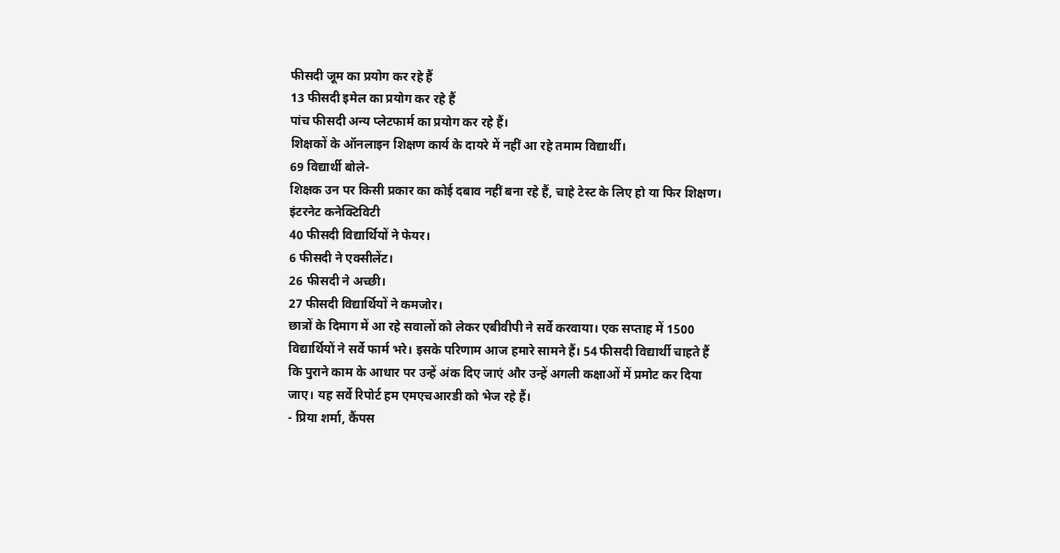फीसदी जूम का प्रयोग कर रहे हैं
13 फीसदी इमेल का प्रयोग कर रहे हैं
पांच फीसदी अन्य प्लेटफार्म का प्रयोग कर रहे हैं।
शिक्षकों के ऑनलाइन शिक्षण कार्य के दायरे में नहीं आ रहे तमाम विद्यार्थी।
69 विद्यार्थी बोले-
शिक्षक उन पर किसी प्रकार का कोई दबाव नहीं बना रहे हैं, चाहे टेस्ट के लिए हो या फिर शिक्षण।
इंटरनेट कनेक्टिविटी
40 फीसदी विद्यार्थियों ने फेयर।
6 फीसदी ने एक्सीलेंट।
26 फीसदी ने अच्छी।
27 फीसदी विद्यार्थियों ने कमजोर।
छात्रों के दिमाग में आ रहे सवालों को लेकर एबीवीपी ने सर्वे करवाया। एक सप्ताह में 1500 विद्यार्थियों ने सर्वे फार्म भरे। इसके परिणाम आज हमारे सामने हैं। 54 फीसदी विद्यार्थी चाहते हैं कि पुराने काम के आधार पर उन्हें अंक दिए जाएं और उन्हें अगली कक्षाओं में प्रमोट कर दिया जाए। यह सर्वे रिपोर्ट हम एमएचआरडी को भेज रहे हैं।
- प्रिया शर्मा, कैंपस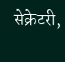सेक्रेटरी,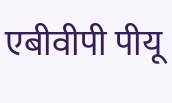एबीवीपी पीयू